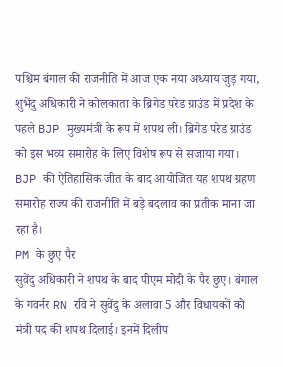पश्चिम बंगाल की राजनीति में आज एक नया अध्याय जुड़ गया, शुभेंदु अधिकारी ने कोलकाता के ब्रिगेड परेड ग्राउंड में प्रदेश के पहले BJP मुख्यमंत्री के रूप में शपथ ली। ब्रिगेड परेड ग्राउंड को इस भव्य समारोह के लिए विशेष रूप से सजाया गया। BJP की ऐतिहासिक जीत के बाद आयोजित यह शपथ ग्रहण समारोह राज्य की राजनीति में बड़े बदलाव का प्रतीक माना जा रहा है।
PM के छुए पैर
सुवेंदु अधिकारी ने शपथ के बाद पीएम मोदी के पैर छुए। बंगाल के गवर्नर RN रवि ने सुवेंदु के अलावा 5 और विधायकों को मंत्री पद की शपथ दिलाई। इनमें दिलीप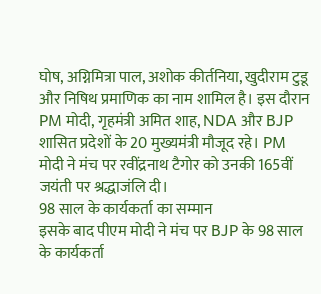घोष, अग्निमित्रा पाल, अशोक कीर्तनिया, खुदीराम टुडू और निषिथ प्रमाणिक का नाम शामिल है। इस दौरान PM मोदी, गृहमंत्री अमित शाह, NDA और BJP शासित प्रदेशों के 20 मुख्यमंत्री मौजूद रहे। PM मोदी ने मंच पर रवींद्रनाथ टैगोर को उनकी 165वीं जयंती पर श्रद्धाजंलि दी।
98 साल के कार्यकर्ता का सम्मान
इसके बाद पीएम मोदी ने मंच पर BJP के 98 साल के कार्यकर्ता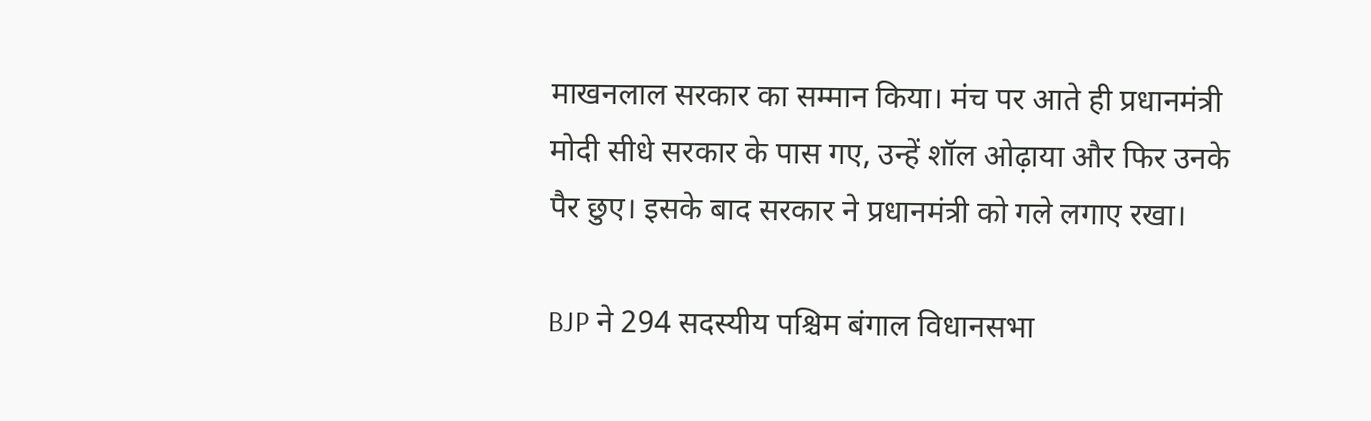माखनलाल सरकार का सम्मान किया। मंच पर आते ही प्रधानमंत्री मोदी सीधे सरकार के पास गए, उन्हें शॉल ओढ़ाया और फिर उनके पैर छुए। इसके बाद सरकार ने प्रधानमंत्री को गले लगाए रखा।

BJP ने 294 सदस्यीय पश्चिम बंगाल विधानसभा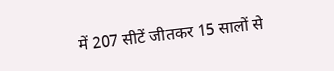में 207 सीटें जीतकर 15 सालों से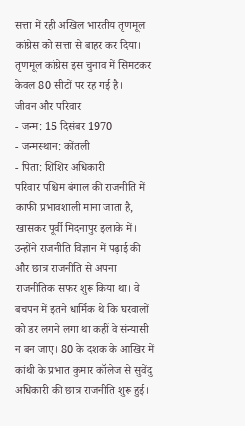सत्ता में रही अखिल भारतीय तृणमूल कांग्रेस को सत्ता से बाहर कर दिया। तृणमूल कांग्रेस इस चुनाव में सिमटकर केवल 80 सीटों पर रह गई है।
जीवन और परिवार
- जन्म: 15 दिसंबर 1970
- जन्मस्थान: कोंतली
- पिता: शिशिर अधिकारी
परिवार पश्चिम बंगाल की राजनीति में काफी प्रभावशाली माना जाता है, खासकर पूर्वी मिदनापुर इलाके में।
उन्होंने राजनीति विज्ञान में पढ़ाई की और छात्र राजनीति से अपना राजनीतिक सफर शुरू किया था। वे बचपन में इतने धार्मिक थे कि घरवालों को डर लगने लगा था कहीं वे संन्यासी न बन जाए। 80 के दशक के आखिर में कांथी के प्रभात कुमार कॉलेज से सुवेंदु अधिकारी की छात्र राजनीति शुरू हुई।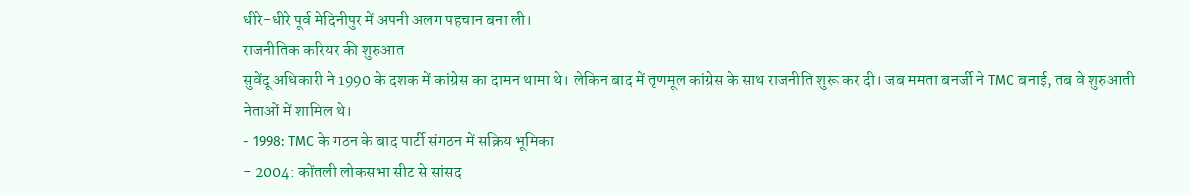धीरे-धीरे पूर्व मेदिनीपुर में अपनी अलग पहचान बना ली।
राजनीतिक करियर की शुरुआत
सुवेंदू अधिकारी ने 1990 के दशक में कांग्रेस का दामन थामा थे। लेकिन बाद में तृणमूल कांग्रेस के साथ राजनीति शुरू कर दी। जब ममता बनर्जी ने TMC बनाई, तब वे शुरुआती नेताओं में शामिल थे।
- 1998: TMC के गठन के बाद पार्टी संगठन में सक्रिय भूमिका
- 2004: कोंतली लोकसभा सीट से सांसद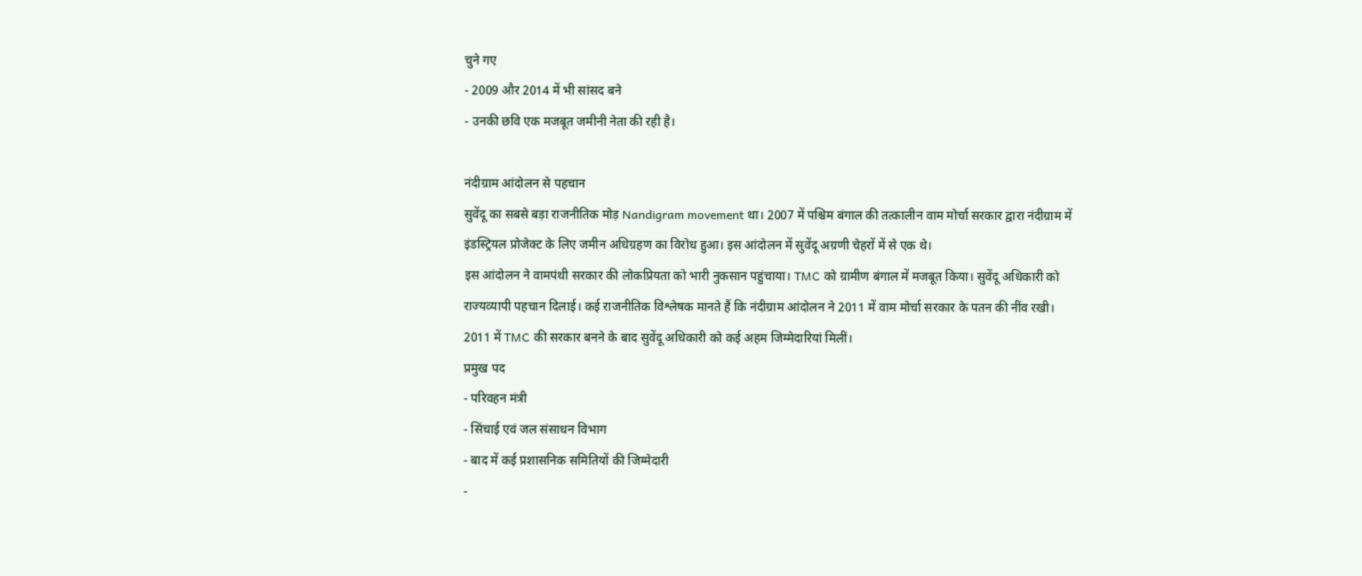चुने गए
- 2009 और 2014 में भी सांसद बने
- उनकी छवि एक मजबूत जमीनी नेता की रही है।

नंदीग्राम आंदोलन से पहचान
सुवेंदू का सबसे बड़ा राजनीतिक मोड़ Nandigram movement था। 2007 में पश्चिम बंगाल की तत्कालीन वाम मोर्चा सरकार द्वारा नंदीग्राम में इंडस्ट्रियल प्रोजेक्ट के लिए जमीन अधिग्रहण का विरोध हुआ। इस आंदोलन में सुवेंदू अग्रणी चेहरों में से एक थे।
इस आंदोलन ने वामपंथी सरकार की लोकप्रियता को भारी नुकसान पहुंचाया। TMC को ग्रामीण बंगाल में मजबूत किया। सुवेंदू अधिकारी को राज्यव्यापी पहचान दिलाई। कई राजनीतिक विश्लेषक मानते हैं कि नंदीग्राम आंदोलन ने 2011 में वाम मोर्चा सरकार के पतन की नींव रखी। 2011 में TMC की सरकार बनने के बाद सुवेंदू अधिकारी को कई अहम जिम्मेदारियां मिलीं।
प्रमुख पद
- परिवहन मंत्री
- सिंचाई एवं जल संसाधन विभाग
- बाद में कई प्रशासनिक समितियों की जिम्मेदारी
-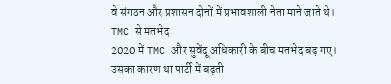वे संगठन और प्रशासन दोनों में प्रभावशाली नेता माने जाते थे।
TMC से मतभेद
2020 में TMC और सुवेंदू अधिकारी के बीच मतभेद बढ़ गए। उसका कारण था पार्टी में बढ़ती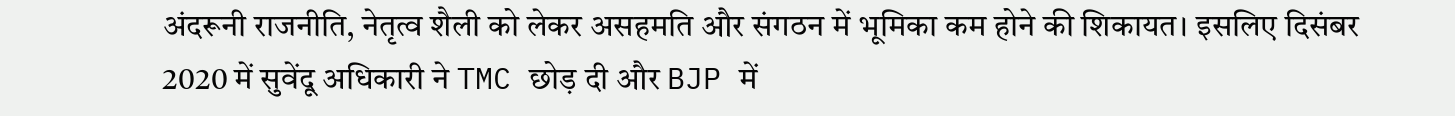अंदरूनी राजनीति, नेतृत्व शैली को लेकर असहमति और संगठन में भूमिका कम होने की शिकायत। इसलिए दिसंबर 2020 में सुवेंदू अधिकारी ने TMC छोड़ दी और BJP में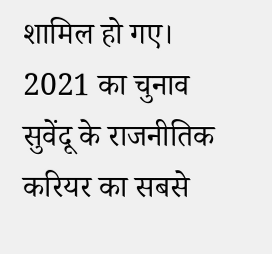शामिल हो गए। 2021 का चुनाव सुवेंदू के राजनीतिक करियर का सबसे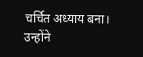चर्चित अध्याय बना। उन्होंने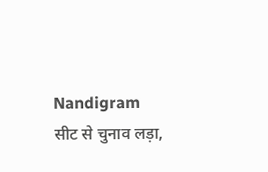Nandigram सीट से चुनाव लड़ा,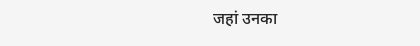जहां उनका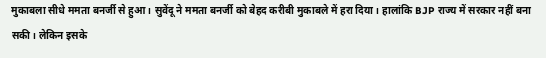मुकाबला सीधे ममता बनर्जी से हुआ। सुवेंदू ने ममता बनर्जी को बेहद करीबी मुकाबले में हरा दिया। हालांकि BJP राज्य में सरकार नहीं बना सकी। लेकिन इसके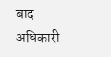बाद अधिकारी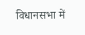विधानसभा में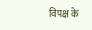विपक्ष के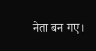नेता बन गए।